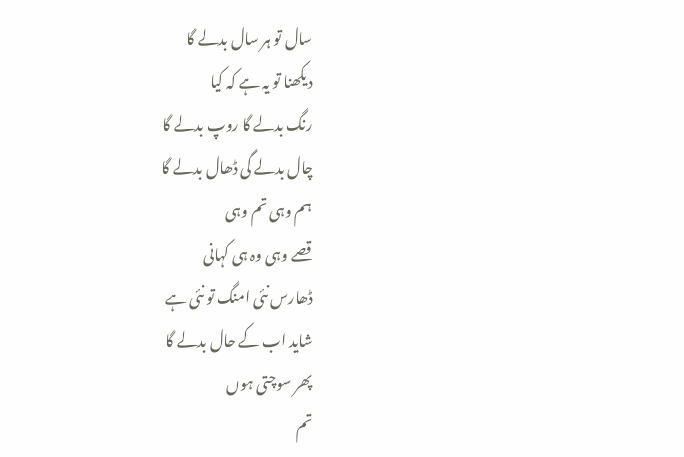سال تو ہر سال بدلے گا
دیکھنا تو یہ ہے کہ کیا
رنگ بدلے گا روپ بدلے گا
چال بدلے گی ڈھال بدلے گا
ہم وہی تم وہی
قصے وہی وہ ہی کہانی
ڈھارس نئی امنگ تو نئی ہے
شاید اب کے حال بدلے گا
پھر سوچتی ہوں
تم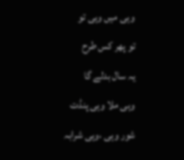وہی میں وہی تو
تو پھر کس طرح
یہ سال بدلے گا
وہی ملا وہی پنڈت
شور وہی ،وہی شرابہ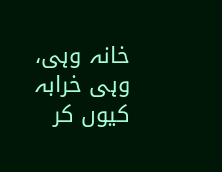خانہ وہی، وہی خرابہ
کیوں کر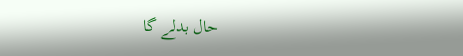حال بدلے گا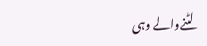لٹنےوالے وہی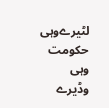لٹیرےوہی
حکومت وہی وڈیرے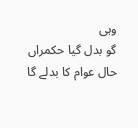وہی
گو بدل گیا حکمراں
حال عوام کا بدلے گا